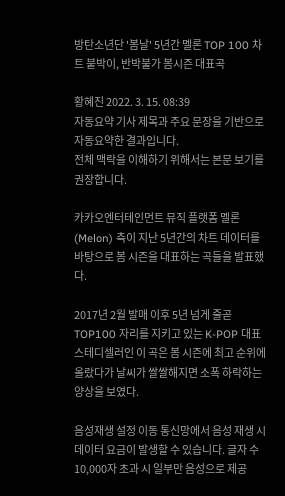방탄소년단 '봄날' 5년간 멜론 TOP 100 차트 붙박이, 반박불가 봄시즌 대표곡

황혜진 2022. 3. 15. 08:39
자동요약 기사 제목과 주요 문장을 기반으로 자동요약한 결과입니다.
전체 맥락을 이해하기 위해서는 본문 보기를 권장합니다.

카카오엔터테인먼트 뮤직 플랫폼 멜론(Melon) 측이 지난 5년간의 차트 데이터를 바탕으로 봄 시즌을 대표하는 곡들을 발표했다.

2017년 2월 발매 이후 5년 넘게 줄곧 TOP100 자리를 지키고 있는 K-POP 대표 스테디셀러인 이 곡은 봄 시즌에 최고 순위에 올랐다가 날씨가 쌀쌀해지면 소폭 하락하는 양상을 보였다.

음성재생 설정 이동 통신망에서 음성 재생 시 데이터 요금이 발생할 수 있습니다. 글자 수 10,000자 초과 시 일부만 음성으로 제공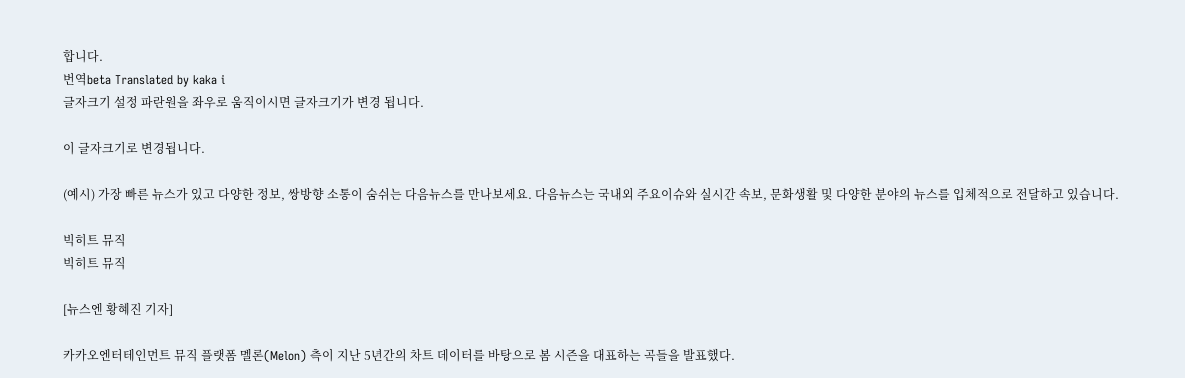합니다.
번역beta Translated by kaka i
글자크기 설정 파란원을 좌우로 움직이시면 글자크기가 변경 됩니다.

이 글자크기로 변경됩니다.

(예시) 가장 빠른 뉴스가 있고 다양한 정보, 쌍방향 소통이 숨쉬는 다음뉴스를 만나보세요. 다음뉴스는 국내외 주요이슈와 실시간 속보, 문화생활 및 다양한 분야의 뉴스를 입체적으로 전달하고 있습니다.

빅히트 뮤직
빅히트 뮤직

[뉴스엔 황혜진 기자]

카카오엔터테인먼트 뮤직 플랫폼 멜론(Melon) 측이 지난 5년간의 차트 데이터를 바탕으로 봄 시즌을 대표하는 곡들을 발표했다.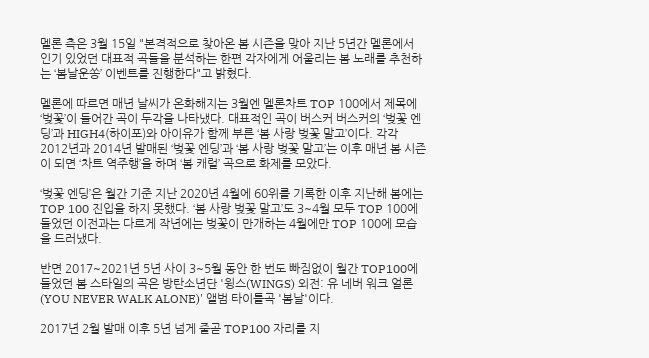멜론 측은 3월 15일 "본격적으로 찾아온 봄 시즌을 맞아 지난 5년간 멜론에서 인기 있었던 대표적 곡들을 분석하는 한편 각자에게 어울리는 봄 노래를 추천하는 ‘봄날운쏭’ 이벤트를 진행한다"고 밝혔다.

멜론에 따르면 매년 날씨가 온화해지는 3월엔 멜론차트 TOP 100에서 제목에 ‘벚꽃’이 들어간 곡이 두각을 나타냈다. 대표적인 곡이 버스커 버스커의 ‘벚꽃 엔딩’과 HIGH4(하이포)와 아이유가 함께 부른 ‘봄 사랑 벚꽃 말고’이다. 각각 2012년과 2014년 발매된 ‘벚꽃 엔딩’과 ‘봄 사랑 벚꽃 말고’는 이후 매년 봄 시즌이 되면 ‘차트 역주행’을 하며 ‘봄 캐럴’ 곡으로 화제를 모았다.

‘벚꽃 엔딩’은 월간 기준 지난 2020년 4월에 60위를 기록한 이후 지난해 봄에는 TOP 100 진입을 하지 못했다. ‘봄 사랑 벚꽃 말고’도 3~4월 모두 TOP 100에 들었던 이전과는 다르게 작년에는 벚꽃이 만개하는 4월에만 TOP 100에 모습을 드러냈다.

반면 2017~2021년 5년 사이 3~5월 동안 한 번도 빠짐없이 월간 TOP100에 들었던 봄 스타일의 곡은 방탄소년단 '윙스(WINGS) 외전: 유 네버 워크 얼론(YOU NEVER WALK ALONE)' 앨범 타이틀곡 '봄날'이다.

2017년 2월 발매 이후 5년 넘게 줄곧 TOP100 자리를 지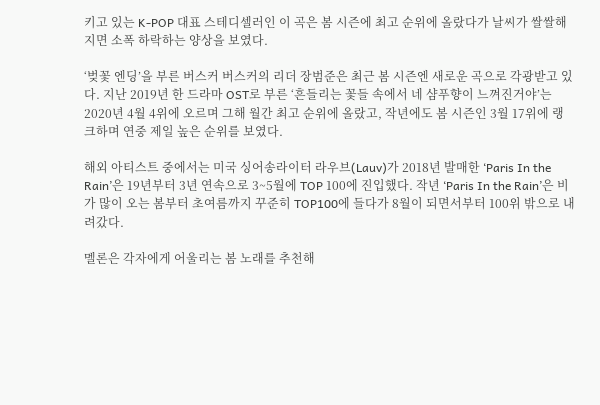키고 있는 K-POP 대표 스테디셀러인 이 곡은 봄 시즌에 최고 순위에 올랐다가 날씨가 쌀쌀해지면 소폭 하락하는 양상을 보였다.

‘벚꽃 엔딩’을 부른 버스커 버스커의 리더 장범준은 최근 봄 시즌엔 새로운 곡으로 각광받고 있다. 지난 2019년 한 드라마 OST로 부른 ‘흔들리는 꽃들 속에서 네 샴푸향이 느껴진거야’는 2020년 4월 4위에 오르며 그해 월간 최고 순위에 올랐고, 작년에도 봄 시즌인 3월 17위에 랭크하며 연중 제일 높은 순위를 보였다.

해외 아티스트 중에서는 미국 싱어송라이터 라우브(Lauv)가 2018년 발매한 ‘Paris In the Rain’은 19년부터 3년 연속으로 3~5월에 TOP 100에 진입했다. 작년 ‘Paris In the Rain’은 비가 많이 오는 봄부터 초여름까지 꾸준히 TOP100에 들다가 8월이 되면서부터 100위 밖으로 내려갔다.

멜론은 각자에게 어울리는 봄 노래를 추천해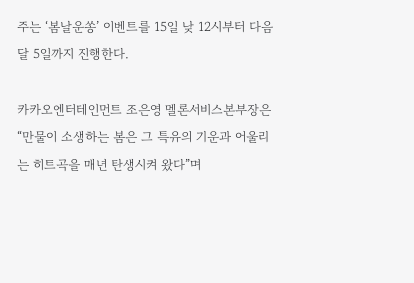주는 ‘봄날운쏭’ 이벤트를 15일 낮 12시부터 다음달 5일까지 진행한다.

카카오엔터테인먼트 조은영 멜론서비스본부장은 “만물이 소생하는 봄은 그 특유의 기운과 어울리는 히트곡을 매년 탄생시켜 왔다”며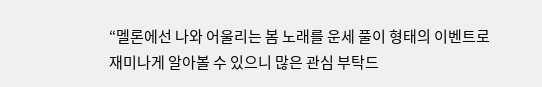“멜론에선 나와 어울리는 봄 노래를 운세 풀이 형태의 이벤트로 재미나게 알아볼 수 있으니 많은 관심 부탁드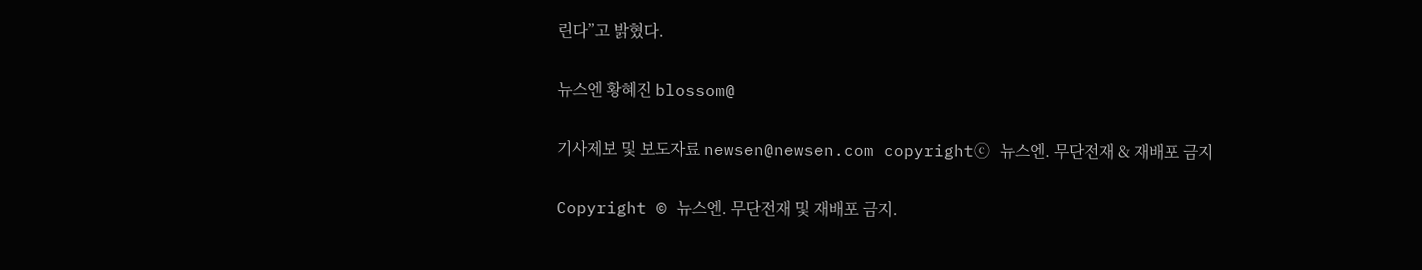린다”고 밝혔다.

뉴스엔 황혜진 blossom@

기사제보 및 보도자료 newsen@newsen.com copyrightⓒ 뉴스엔. 무단전재 & 재배포 금지

Copyright © 뉴스엔. 무단전재 및 재배포 금지.